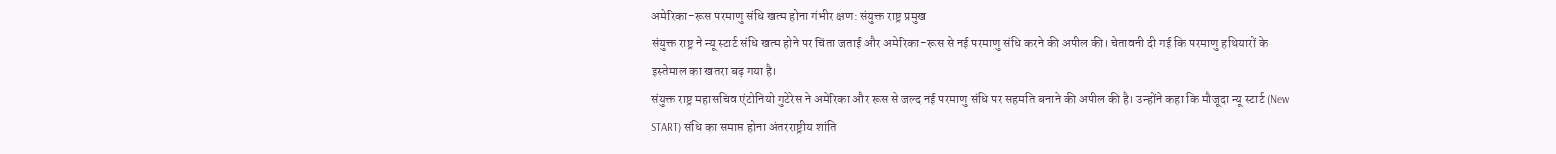अमेरिका-रूस परमाणु संधि खत्म होना गंभीर क्षण: संयुक्त राष्ट्र प्रमुख
संयुक्त राष्ट्र ने न्यू स्टार्ट संधि खत्म होने पर चिंता जताई और अमेरिका-रूस से नई परमाणु संधि करने की अपील की। चेतावनी दी गई कि परमाणु हथियारों के इस्तेमाल का खतरा बढ़ गया है।
संयुक्त राष्ट्र महासचिव एंटोनियो गुटेरेस ने अमेरिका और रूस से जल्द नई परमाणु संधि पर सहमति बनाने की अपील की है। उन्होंने कहा कि मौजूदा न्यू स्टार्ट (New START) संधि का समाप्त होना अंतरराष्ट्रीय शांति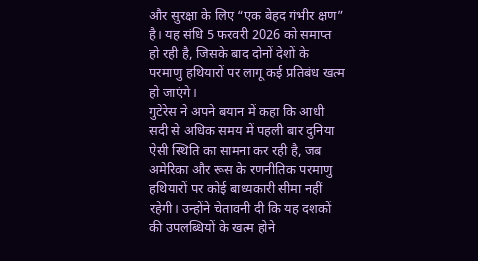और सुरक्षा के लिए “एक बेहद गंभीर क्षण” है। यह संधि 5 फरवरी 2026 को समाप्त हो रही है, जिसके बाद दोनों देशों के परमाणु हथियारों पर लागू कई प्रतिबंध खत्म हो जाएंगे।
गुटेरेस ने अपने बयान में कहा कि आधी सदी से अधिक समय में पहली बार दुनिया ऐसी स्थिति का सामना कर रही है, जब अमेरिका और रूस के रणनीतिक परमाणु हथियारों पर कोई बाध्यकारी सीमा नहीं रहेगी। उन्होंने चेतावनी दी कि यह दशकों की उपलब्धियों के खत्म होने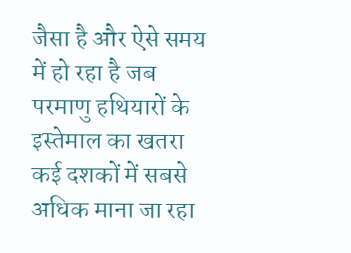जैसा है और ऐसे समय में हो रहा है जब परमाणु हथियारों के इस्तेमाल का खतरा कई दशकों में सबसे अधिक माना जा रहा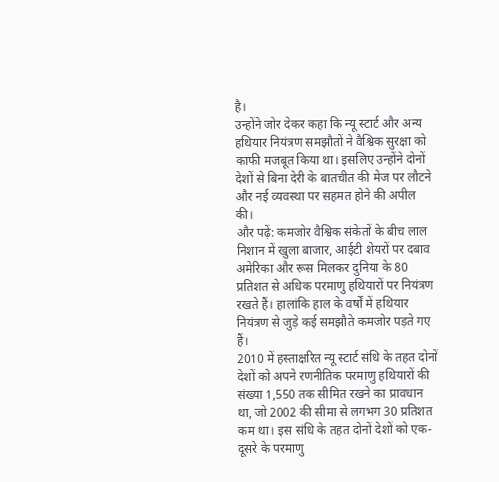है।
उन्होंने जोर देकर कहा कि न्यू स्टार्ट और अन्य हथियार नियंत्रण समझौतों ने वैश्विक सुरक्षा को काफी मजबूत किया था। इसलिए उन्होंने दोनों देशों से बिना देरी के बातचीत की मेज पर लौटने और नई व्यवस्था पर सहमत होने की अपील की।
और पढ़ें: कमजोर वैश्विक संकेतों के बीच लाल निशान में खुला बाजार, आईटी शेयरों पर दबाव
अमेरिका और रूस मिलकर दुनिया के 80 प्रतिशत से अधिक परमाणु हथियारों पर नियंत्रण रखते हैं। हालांकि हाल के वर्षों में हथियार नियंत्रण से जुड़े कई समझौते कमजोर पड़ते गए हैं।
2010 में हस्ताक्षरित न्यू स्टार्ट संधि के तहत दोनों देशों को अपने रणनीतिक परमाणु हथियारों की संख्या 1,550 तक सीमित रखने का प्रावधान था, जो 2002 की सीमा से लगभग 30 प्रतिशत कम था। इस संधि के तहत दोनों देशों को एक-दूसरे के परमाणु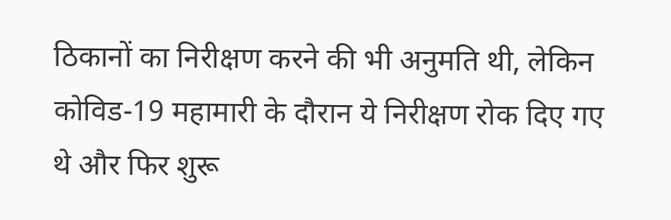ठिकानों का निरीक्षण करने की भी अनुमति थी, लेकिन कोविड-19 महामारी के दौरान ये निरीक्षण रोक दिए गए थे और फिर शुरू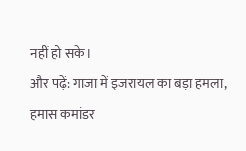नहीं हो सके।
और पढ़ें: गाजा में इजरायल का बड़ा हमला, हमास कमांडर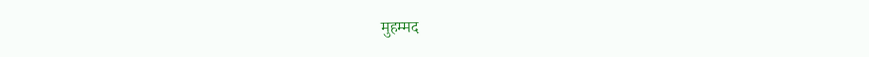मुहम्मद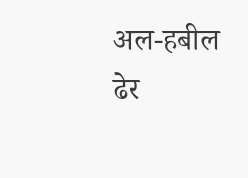अल-हबील ढेर